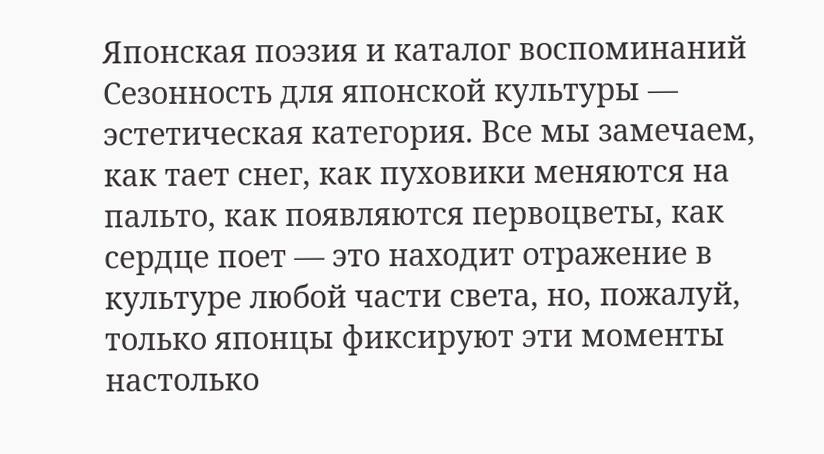Японская поэзия и каталог воспоминаний
Сезонность для японской культуры — эстетическая категория. Все мы замечаем, как тает снег, как пуховики меняются на пальто, как появляются первоцветы, как сердце поет — это находит отражение в культуре любой части света, но, пожалуй, только японцы фиксируют эти моменты настолько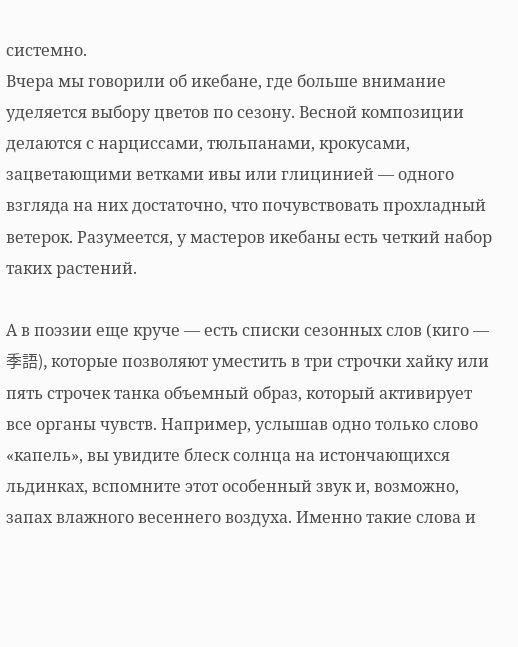системно.
Вчера мы говорили об икебане, где больше внимание уделяется выбору цветов по сезону. Весной композиции делаются с нарциссами, тюльпанами, крокусами, зацветающими ветками ивы или глицинией — одного взгляда на них достаточно, что почувствовать прохладный ветерок. Разумеется, у мастеров икебаны есть четкий набор таких растений.

А в поэзии еще круче — есть списки сезонных слов (киго — 季語), которые позволяют уместить в три строчки хайку или пять строчек танка объемный образ, который активирует все органы чувств. Например, услышав одно только слово «капель», вы увидите блеск солнца на истончающихся льдинках, вспомните этот особенный звук и, возможно, запах влажного весеннего воздуха. Именно такие слова и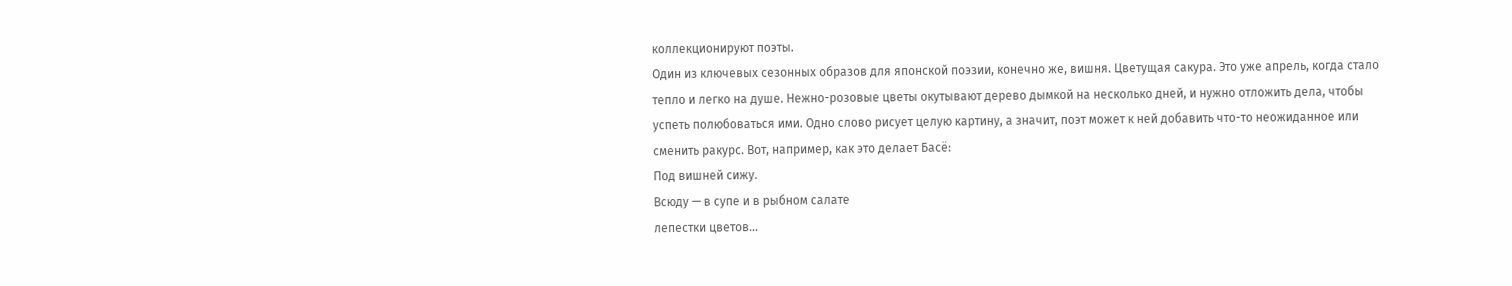коллекционируют поэты.
Один из ключевых сезонных образов для японской поэзии, конечно же, вишня. Цветущая сакура. Это уже апрель, когда стало тепло и легко на душе. Нежно-розовые цветы окутывают дерево дымкой на несколько дней, и нужно отложить дела, чтобы успеть полюбоваться ими. Одно слово рисует целую картину, а значит, поэт может к ней добавить что-то неожиданное или сменить ракурс. Вот, например, как это делает Басё:
Под вишней сижу.
Всюду — в супе и в рыбном салате
лепестки цветов…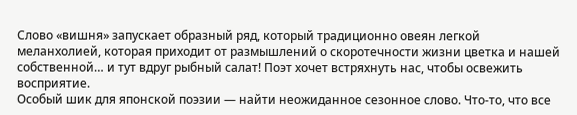Слово «вишня» запускает образный ряд, который традиционно овеян легкой меланхолией, которая приходит от размышлений о скоротечности жизни цветка и нашей собственной… и тут вдруг рыбный салат! Поэт хочет встряхнуть нас, чтобы освежить восприятие.
Особый шик для японской поэзии — найти неожиданное сезонное слово. Что-то, что все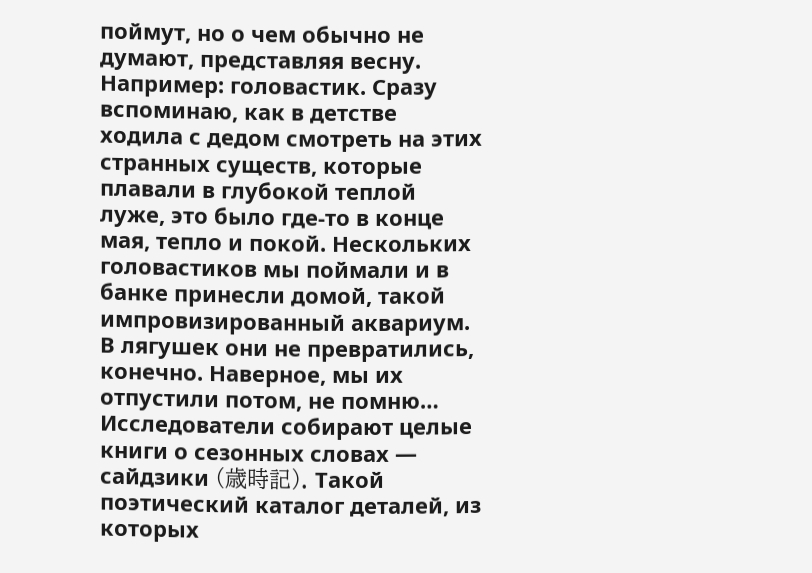поймут, но о чем обычно не думают, представляя весну. Например: головастик. Сразу вспоминаю, как в детстве ходила с дедом смотреть на этих странных существ, которые плавали в глубокой теплой луже, это было где-то в конце мая, тепло и покой. Нескольких головастиков мы поймали и в банке принесли домой, такой импровизированный аквариум. В лягушек они не превратились, конечно. Наверное, мы их отпустили потом, не помню…
Исследователи собирают целые книги о сезонных словах — сайдзики (歳時記). Такой поэтический каталог деталей, из которых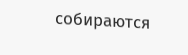собираются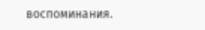воспоминания.